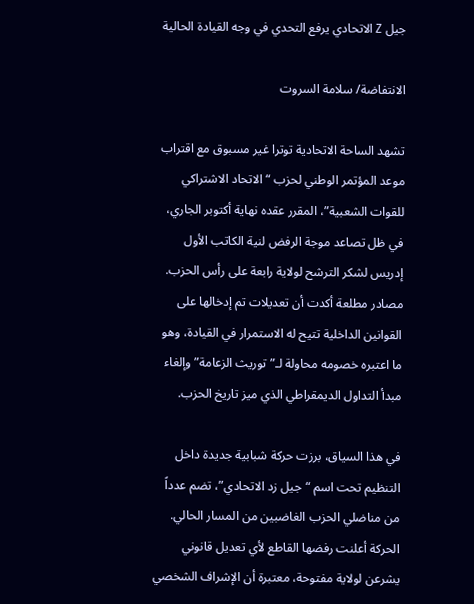جيل Z الاتحادي يرفع التحدي في وجه القيادة الحالية

الانتفاضة/ سلامة السروت

تشهد الساحة الاتحادية توترا غير مسبوق مع اقتراب موعد المؤتمر الوطني لحزب “الاتحاد الاشتراكي للقوات الشعبية”، المقرر عقده نهاية أكتوبر الجاري، في ظل تصاعد موجة الرفض لنية الكاتب الأول إدريس لشكر الترشح لولاية رابعة على رأس الحزب. مصادر مطلعة أكدت أن تعديلات تم إدخالها على القوانين الداخلية تتيح له الاستمرار في القيادة، وهو ما اعتبره خصومه محاولة لـ”توريث الزعامة” وإلغاء مبدأ التداول الديمقراطي الذي ميز تاريخ الحزب.

في هذا السياق، برزت حركة شبابية جديدة داخل التنظيم تحت اسم “جيل زد الاتحادي”، تضم عدداً من مناضلي الحزب الغاضبين من المسار الحالي. الحركة أعلنت رفضها القاطع لأي تعديل قانوني يشرعن لولاية مفتوحة، معتبرة أن الإشراف الشخصي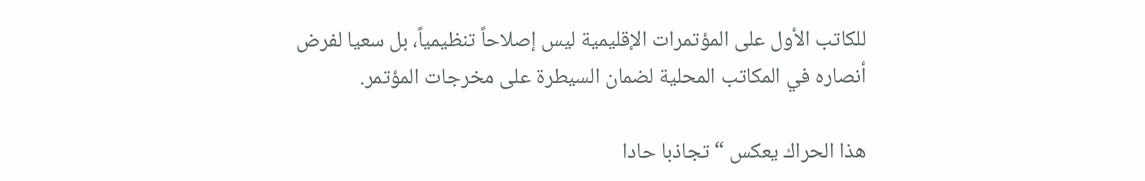للكاتب الأول على المؤتمرات الإقليمية ليس إصلاحاً تنظيمياً، بل سعيا لفرض أنصاره في المكاتب المحلية لضمان السيطرة على مخرجات المؤتمر.

هذا الحراك يعكس “تجاذبا حادا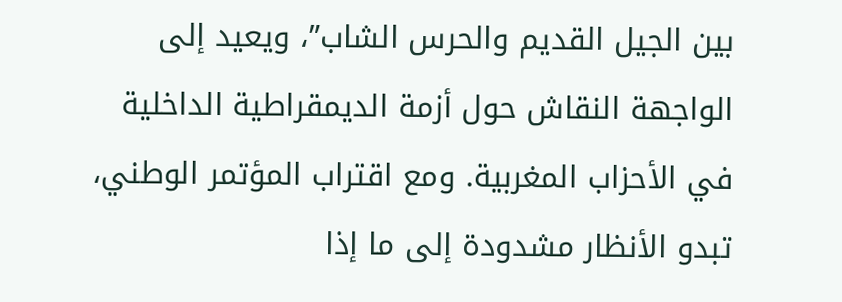بين الجيل القديم والحرس الشاب”، ويعيد إلى الواجهة النقاش حول أزمة الديمقراطية الداخلية في الأحزاب المغربية. ومع اقتراب المؤتمر الوطني، تبدو الأنظار مشدودة إلى ما إذا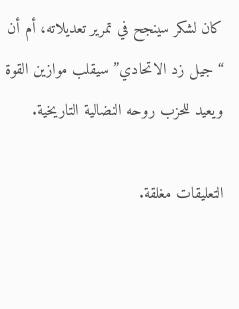كان لشكر سينجح في تمرير تعديلاته، أم أن “جيل زد الاتحادي” سيقلب موازين القوة ويعيد للحزب روحه النضالية التاريخية.

التعليقات مغلقة.